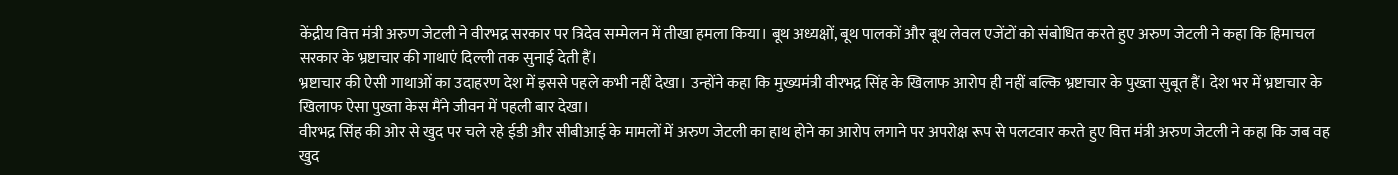केंद्रीय वित्त मंत्री अरुण जेटली ने वीरभद्र सरकार पर त्रिदेव सम्मेलन में तीखा हमला किया। बूथ अध्यक्षों, बूथ पालकों और बूथ लेवल एजेंटों को संबोधित करते हुए अरुण जेटली ने कहा कि हिमाचल सरकार के भ्रष्टाचार की गाथाएं दिल्ली तक सुनाई देती हैं।
भ्रष्टाचार की ऐसी गाथाओं का उदाहरण देश में इससे पहले कभी नहीं देखा। उन्होंने कहा कि मुख्यमंत्री वीरभद्र सिंह के खिलाफ आरोप ही नहीं बल्कि भ्रष्टाचार के पुख्ता सुबूत हैं। देश भर में भ्रष्टाचार के खिलाफ ऐसा पुख्ता केस मैंने जीवन में पहली बार देखा।
वीरभद्र सिंह की ओर से खुद पर चले रहे ईडी और सीबीआई के मामलों में अरुण जेटली का हाथ होने का आरोप लगाने पर अपरोक्ष रूप से पलटवार करते हुए वित्त मंत्री अरुण जेटली ने कहा कि जब वह खुद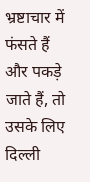भ्रष्टाचार में फंसते हैं और पकड़े जाते हैं, तो उसके लिए दिल्ली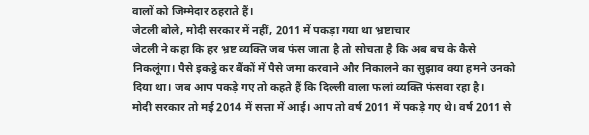वालों को जिम्मेदार ठहराते हैं।
जेटली बोले, मोदी सरकार में नहीं, 2011 में पकड़ा गया था भ्रष्टाचार
जेटली ने कहा कि हर भ्रष्ट व्यक्ति जब फंस जाता है तो सोचता है कि अब बच के कैसे निकलूंगा। पैसे इकट्ठे कर बैंकों में पैसे जमा करवाने और निकालने का सुझाव क्या हमने उनको दिया था। जब आप पकड़े गए तो कहते हैं कि दिल्ली वाला फलां व्यक्ति फंसवा रहा है।
मोदी सरकार तो मई 2014 में सत्ता में आई। आप तो वर्ष 2011 में पकड़े गए थे। वर्ष 2011 से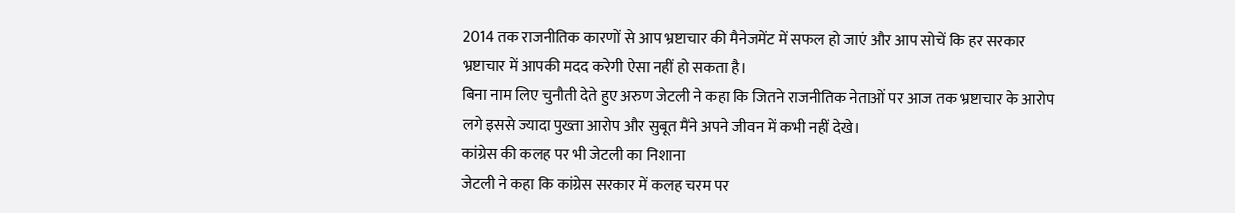2014 तक राजनीतिक कारणों से आप भ्रष्टाचार की मैनेजमेंट में सफल हो जाएं और आप सोचें कि हर सरकार भ्रष्टाचार में आपकी मदद करेगी ऐसा नहीं हो सकता है।
बिना नाम लिए चुनौती देते हुए अरुण जेटली ने कहा कि जितने राजनीतिक नेताओं पर आज तक भ्रष्टाचार के आरोप लगे इससे ज्यादा पुख्ता आरोप और सुबूत मैंने अपने जीवन में कभी नहीं देखे।
कांग्रेस की कलह पर भी जेटली का निशाना
जेटली ने कहा कि कांग्रेस सरकार में कलह चरम पर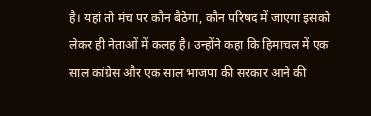है। यहां तो मंच पर कौन बैठेगा, कौन परिषद में जाएगा इसको लेकर ही नेताओं में कलह है। उन्होंने कहा कि हिमाचल में एक साल कांग्रेस और एक साल भाजपा की सरकार आने की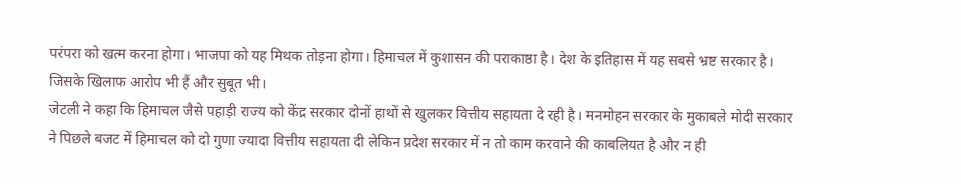परंपरा को खत्म करना होगा। भाजपा को यह मिथक तोड़ना होगा। हिमाचल में कुशासन की पराकाष्ठा है। देश के इतिहास में यह सबसे भ्रष्ट सरकार है। जिसके खिलाफ आरोप भी हैं और सुबूत भी।
जेटली ने कहा कि हिमाचल जैसे पहाड़ी राज्य को केंद्र सरकार दोनों हाथों से खुलकर वित्तीय सहायता दे रही है। मनमोहन सरकार के मुकाबले मोदी सरकार ने पिछले बजट में हिमाचल को दो गुणा ज्यादा वित्तीय सहायता दी लेकिन प्रदेश सरकार में न तो काम करवाने की काबलियत है और न ही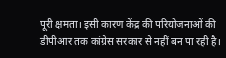पूरी क्षमता। इसी कारण केंद्र की परियोजनाओं की डीपीआर तक कांग्रेस सरकार से नहीं बन पा रही है।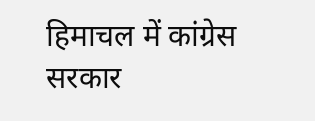हिमाचल में कांग्रेस सरकार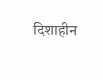दिशाहीन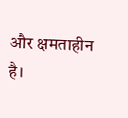और क्षमताहीन है।